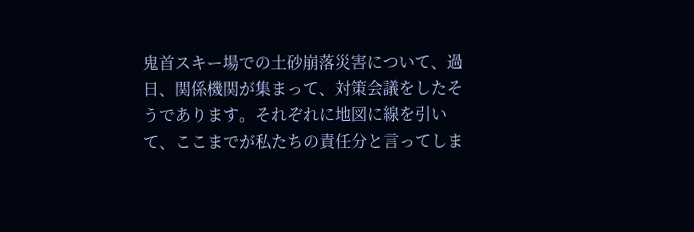鬼首スキー場での土砂崩落災害について、過日、関係機関が集まって、対策会議をしたそうであります。それぞれに地図に線を引いて、ここまでが私たちの責任分と言ってしま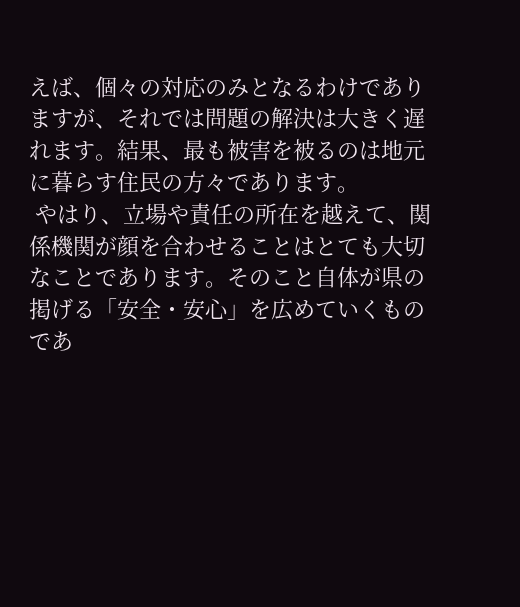えば、個々の対応のみとなるわけでありますが、それでは問題の解決は大きく遅れます。結果、最も被害を被るのは地元に暮らす住民の方々であります。
 やはり、立場や責任の所在を越えて、関係機関が顔を合わせることはとても大切なことであります。そのこと自体が県の掲げる「安全・安心」を広めていくものであ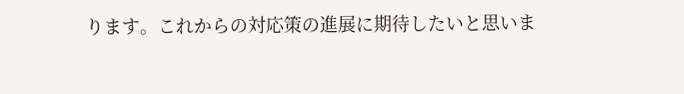ります。これからの対応策の進展に期待したいと思いま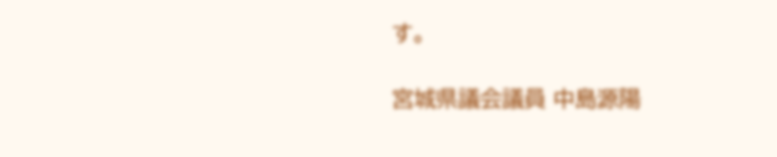す。

宮城県議会議員 中島源陽